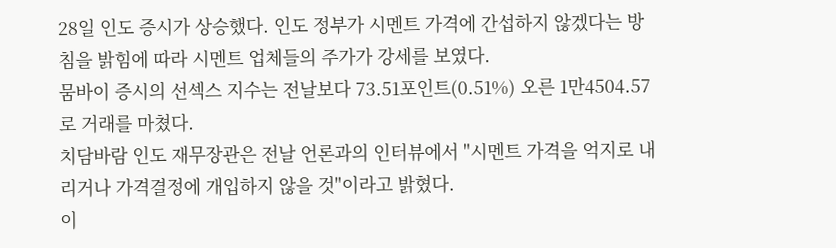28일 인도 증시가 상승했다. 인도 정부가 시멘트 가격에 간섭하지 않겠다는 방침을 밝힘에 따라 시멘트 업체들의 주가가 강세를 보였다.
뭄바이 증시의 선섹스 지수는 전날보다 73.51포인트(0.51%) 오른 1만4504.57로 거래를 마쳤다.
치담바람 인도 재무장관은 전날 언론과의 인터뷰에서 "시멘트 가격을 억지로 내리거나 가격결정에 개입하지 않을 것"이라고 밝혔다.
이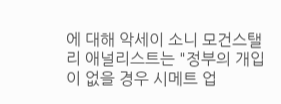에 대해 악세이 소니 모건스탤리 애널리스트는 "정부의 개입이 없을 경우 시메트 업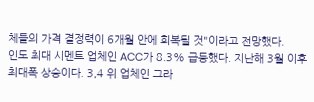체들의 가격 결정력이 6개월 안에 회복될 것"이라고 전망했다.
인도 최대 시멘트 업체인 ACC가 8.3% 급등했다. 지난해 3월 이후 최대폭 상승이다. 3,4 위 업체인 그라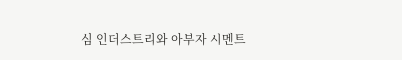심 인더스트리와 아부자 시멘트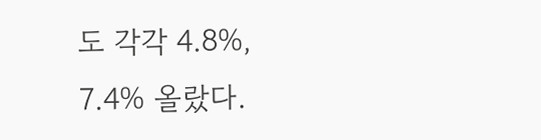도 각각 4.8%, 7.4% 올랐다.